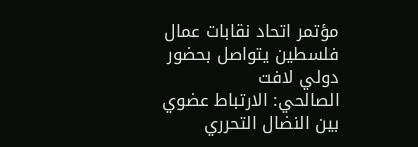مؤتمر اتحاد نقابات عمال فلسطين يتواصل بحضور دولي لافت
الصالحي: الارتباط عضوي بين النضال التحرري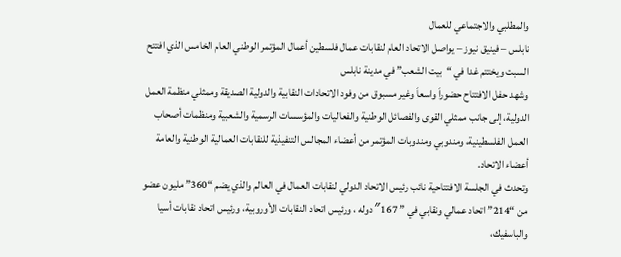والمطلبي والاجتماعي للعمال
نابلس – فينيق نيوز – يواصل الاتحاد العام لنقابات عمال فلسطين أعمال المؤتمر الوطني العام الخامس الذي افتتح السبت ويختتم غدا في “بيت الشعب” في مدينة نابلس
وشهد حفل الافتتاح حضوراَ واسعاَ وغير مسبوق من وفود الاتحادات النقابية والدولية الصديقة وممثلي منظمة العمل الدولية، إلى جانب ممثلي القوى والفصائل الوطنية والفعاليات والمؤسسات الرسمية والشعبية ومنظمات أصحاب العمل الفلسطينية، ومندوبي ومندوبات المؤتمر من أعضاء المجالس التنفيذية للنقابات العمالية الوطنية والعامة أعضاء الاتحاد.
وتحدث في الجلسة الافتتاحية نائب رئيس الاتحاد الدولي لنقابات العمال في العالم والذي يضم “360” مليون عضو من “214” اتحاد عمالي ونقابي في ” 167″ دوله ، ورئيس اتحاد النقابات الأوروبية، ورئيس اتحاد نقابات أسيا والباسفيك،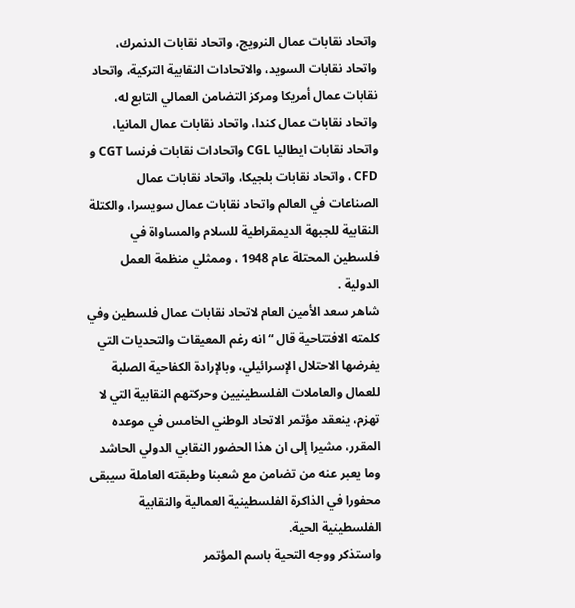واتحاد نقابات عمال النرويج، واتحاد نقابات الدنمرك، واتحاد نقابات السويد، والاتحادات النقابية التركية، واتحاد نقابات عمال أمريكا ومركز التضامن العمالي التابع له، واتحاد نقابات عمال كندا، واتحاد نقابات عمال المانيا، واتحاد نقابات ايطاليا CGL واتحادات نقابات فرنسا CGT و CFD ، واتحاد نقابات بلجيكا، واتحاد نقابات عمال الصناعات في العالم واتحاد نقابات عمال سويسرا، والكتلة النقابية للجبهة الديمقراطية للسلام والمساواة في فلسطين المحتلة عام 1948 ، وممثلي منظمة العمل الدولية .
شاهر سعد الأمين العام لاتحاد نقابات عمال فلسطين وفي كلمته الافتتاحية قال “انه رغم المعيقات والتحديات التي يفرضها الاحتلال الإسرائيلي، وبالإرادة الكفاحية الصلبة للعمال والعاملات الفلسطينيين وحركتهم النقابية التي لا تهزم، ينعقد مؤتمر الاتحاد الوطني الخامس في موعده المقرر، مشيرا إلى ان هذا الحضور النقابي الدولي الحاشد وما يعبر عنه من تضامن مع شعبنا وطبقته العاملة سيبقى محفورا في الذاكرة الفلسطينية العمالية والنقابية الفلسطينية الحية.
واستذكر ووجه التحية باسم المؤتمر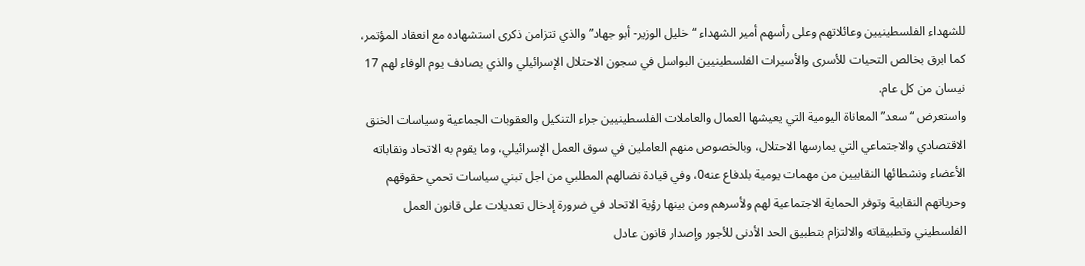للشهداء الفلسطينيين وعائلاتهم وعلى رأسهم أمير الشهداء “خليل الوزير- أبو جهاد” والذي تتزامن ذكرى استشهاده مع انعقاد المؤتمر، كما ابرق بخالص التحيات للأسرى والأسيرات الفلسطينيين البواسل في سجون الاحتلال الإسرائيلي والذي يصادف يوم الوفاء لهم 17 نيسان من كل عام.
واستعرض “سعد” المعاناة اليومية التي يعيشها العمال والعاملات الفلسطينيين جراء التنكيل والعقوبات الجماعية وسياسات الخنق الاقتصادي والاجتماعي التي يمارسها الاحتلال، وبالخصوص منهم العاملين في سوق العمل الإسرائيلي، وما يقوم به الاتحاد ونقاباته الأعضاء ونشطائها النقابيين من مهمات يومية بلدفاع عنه0، وفي قيادة نضالهم المطلبي من اجل تبني سياسات تحمي حقوقهم وحرياتهم النقابية وتوفر الحماية الاجتماعية لهم ولأسرهم ومن بينها رؤية الاتحاد في ضرورة إدخال تعديلات على قانون العمل الفلسطيني وتطبيقاته والالتزام بتطبيق الحد الأدنى للأجور وإصدار قانون عادل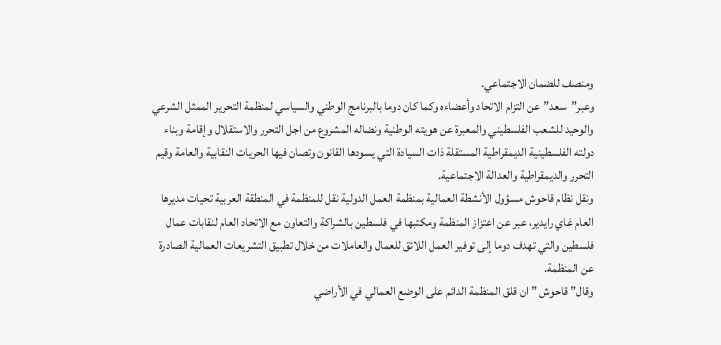ومنصف للضمان الاجتماعي.
وعبر”سعد”عن التزام الاتحاد وأعضاءه وكما كان دوما بالبرنامج الوطني والسياسي لمنظمة التحرير الممثل الشرعي والوحيد للشعب الفلسطيني والمعبرة عن هويته الوطنية ونضاله المشروع من اجل التحرر والاستقلال وإقامة وبناء دولته الفلسطينية الديمقراطية المستقلة ذات السيادة التي يسودها القانون وتصان فيها الحريات النقابية والعامة وقيم التحرر والديمقراطية والعدالة الاجتماعية.
ونقل نظام قاحوش مسؤول الأنشطة العمالية بمنظمة العمل الدولية نقل للمنظمة في المنطقة العربية تحيات مديرها العام غاي رايدير، عبر عن اعتزاز المنظمة ومكتبها في فلسطين بالشراكة والتعاون مع الاتحاد العام لنقابات عمال فلسطين والتي تهدف دوما إلى توفير العمل اللائق للعمال والعاملات من خلال تطبيق التشريعات العمالية الصادرة عن المنظمة.
وقال” قاحوش ” ان قلق المنظمة الدائم على الوضع العمالي في الأراضي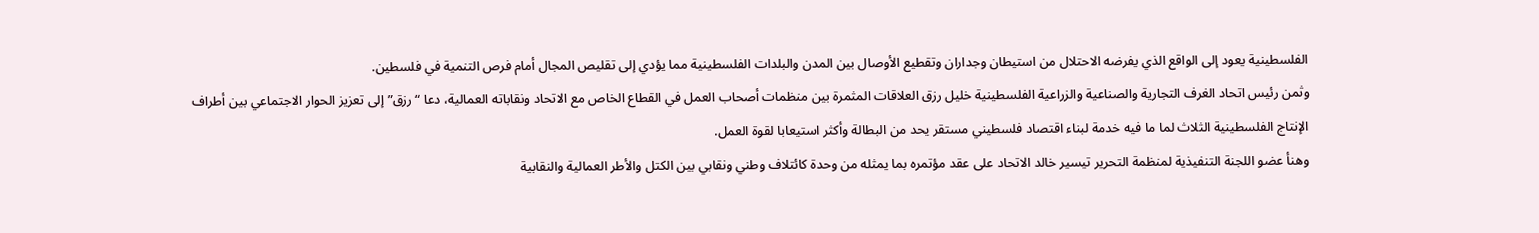الفلسطينية يعود إلى الواقع الذي يفرضه الاحتلال من استيطان وجداران وتقطيع الأوصال بين المدن والبلدات الفلسطينية مما يؤدي إلى تقليص المجال أمام فرص التنمية في فلسطين.
وثمن رئيس اتحاد الغرف التجارية والصناعية والزراعية الفلسطينية خليل رزق العلاقات المثمرة بين منظمات أصحاب العمل في القطاع الخاص مع الاتحاد ونقاباته العمالية، دعا “رزق” إلى تعزيز الحوار الاجتماعي بين أطراف الإنتاج الفلسطينية الثلاث لما ما فيه خدمة لبناء اقتصاد فلسطيني مستقر يحد من البطالة وأكثر استيعابا لقوة العمل.
وهنأ عضو اللجنة التنفيذية لمنظمة التحرير تيسير خالد الاتحاد على عقد مؤتمره بما يمثله من وحدة كائتلاف وطني ونقابي بين الكتل والأطر العمالية والنقابية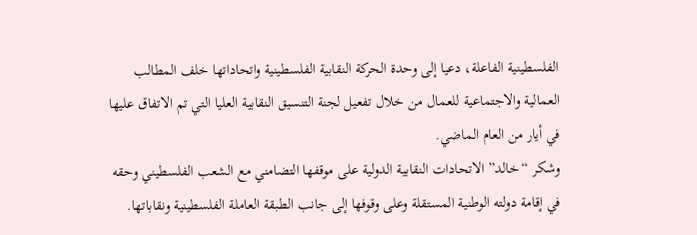الفلسطينية الفاعلة، دعيا إلى وحدة الحركة النقابية الفلسطينية واتحاداتها خلف المطالب العمالية والاجتماعية للعمال من خلال تفعيل لجنة التنسيق النقابية العليا التي تم الاتفاق عليها في أيار من العام الماضي.
وشكر “خالد” الاتحادات النقابية الدولية على موقفها التضامني مع الشعب الفلسطيني وحقه في إقامة دولته الوطنية المستقلة وعلى وقوفها إلى جانب الطبقة العاملة الفلسطينية ونقاباتها.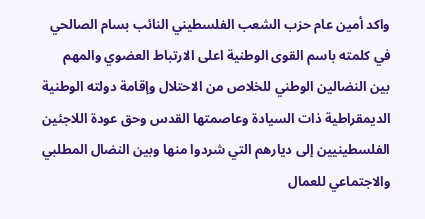واكد أمين عام حزب الشعب الفلسطيني النائب بسام الصالحي في كلمته باسم القوى الوطنية اعلى الارتباط العضوي والمهم بين النضالين الوطني للخلاص من الاحتلال وإقامة دولته الوطنية الديمقراطية ذات السيادة وعاصمتها القدس وحق عودة اللاجئين الفلسطينيين إلى ديارهم التي شردوا منها وبين النضال المطلبي والاجتماعي للعمال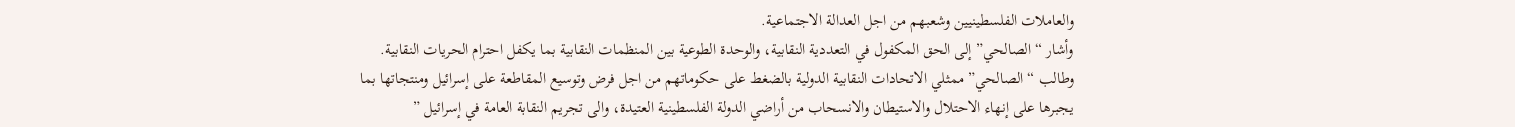والعاملات الفلسطينيين وشعبهم من اجل العدالة الاجتماعية.
وأشار “الصالحي” إلى الحق المكفول في التعددية النقابية، والوحدة الطوعية بين المنظمات النقابية بما يكفل احترام الحريات النقابية.
وطالب “الصالحي” ممثلي الاتحادات النقابية الدولية بالضغط على حكوماتهم من اجل فرض وتوسيع المقاطعة على إسرائيل ومنتجاتها بما يجبرها على إنهاء الاحتلال والاستيطان والانسحاب من أراضي الدولة الفلسطينية العتيدة، والى تجريم النقابة العامة في إسرائيل ”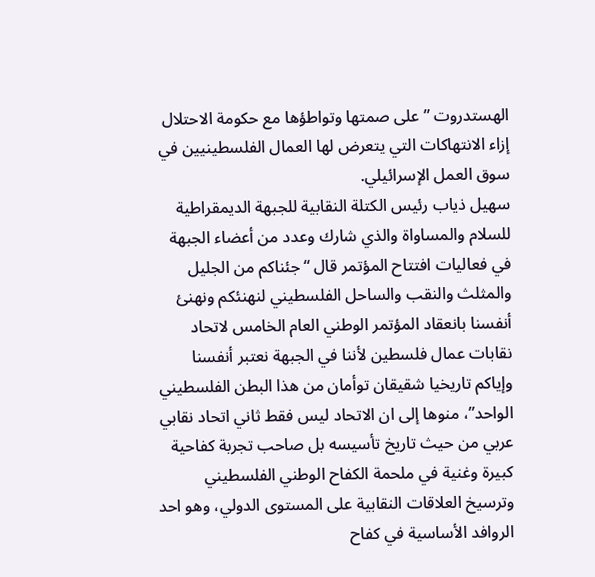الهستدروت ” على صمتها وتواطؤها مع حكومة الاحتلال إزاء الانتهاكات التي يتعرض لها العمال الفلسطينيين في سوق العمل الإسرائيلي.
سهيل ذياب رئيس الكتلة النقابية للجبهة الديمقراطية للسلام والمساواة والذي شارك وعدد من أعضاء الجبهة في فعاليات افتتاح المؤتمر قال “جئناكم من الجليل والمثلث والنقب والساحل الفلسطيني لنهنئكم ونهنئ أنفسنا بانعقاد المؤتمر الوطني العام الخامس لاتحاد نقابات عمال فلسطين لأننا في الجبهة نعتبر أنفسنا وإياكم تاريخيا شقيقان توأمان من هذا البطن الفلسطيني الواحد”، منوها إلى ان الاتحاد ليس فقط ثاني اتحاد نقابي عربي من حيث تاريخ تأسيسه بل صاحب تجربة كفاحية كبيرة وغنية في ملحمة الكفاح الوطني الفلسطيني وترسيخ العلاقات النقابية على المستوى الدولي، وهو احد الروافد الأساسية في كفاح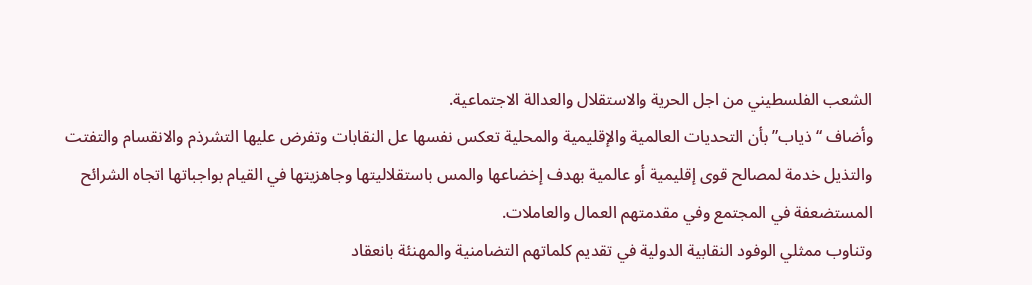الشعب الفلسطيني من اجل الحرية والاستقلال والعدالة الاجتماعية.
وأضاف “ذياب” بأن التحديات العالمية والإقليمية والمحلية تعكس نفسها عل النقابات وتفرض عليها التشرذم والانقسام والتفتت والتذيل خدمة لمصالح قوى إقليمية أو عالمية بهدف إخضاعها والمس باستقلاليتها وجاهزيتها في القيام بواجباتها اتجاه الشرائح المستضعفة في المجتمع وفي مقدمتهم العمال والعاملات.
وتناوب ممثلي الوفود النقابية الدولية في تقديم كلماتهم التضامنية والمهنئة بانعقاد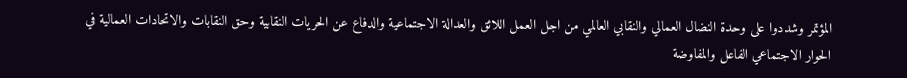المؤتمر وشددوا على وحدة النضال العمالي والنقابي العالمي من اجل العمل اللائق والعدالة الاجتماعية والدفاع عن الحريات النقابية وحق النقابات والاتحادات العمالية في الحوار الاجتماعي الفاعل والمفاوضة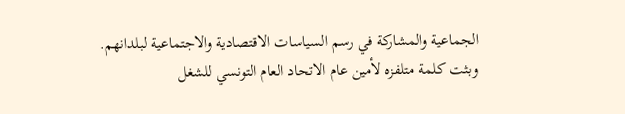الجماعية والمشاركة في رسم السياسات الاقتصادية والاجتماعية لبلدانهم.
وبثت كلمة متلفزه لأمين عام الاتحاد العام التونسي للشغل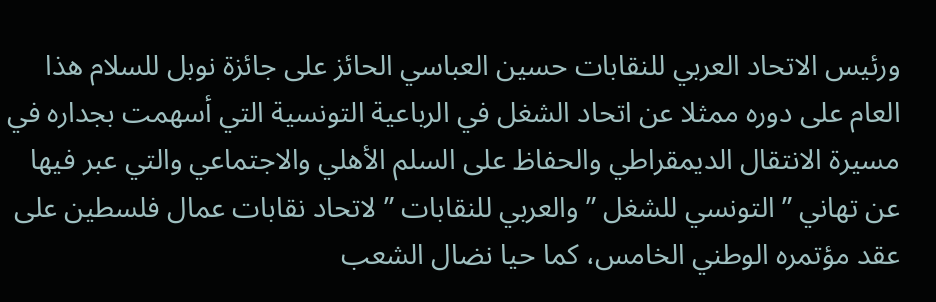ورئيس الاتحاد العربي للنقابات حسين العباسي الحائز على جائزة نوبل للسلام هذا العام على دوره ممثلا عن اتحاد الشغل في الرباعية التونسية التي أسهمت بجداره في مسيرة الانتقال الديمقراطي والحفاظ على السلم الأهلي والاجتماعي والتي عبر فيها عن تهاني ” التونسي للشغل ” والعربي للنقابات ” لاتحاد نقابات عمال فلسطين على عقد مؤتمره الوطني الخامس، كما حيا نضال الشعب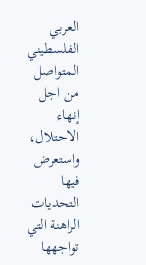العربي الفلسطيني المتواصل من اجل إنهاء الاحتلال، واستعرض فيها التحديات الراهنة التي تواجهها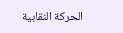الحركة النقابية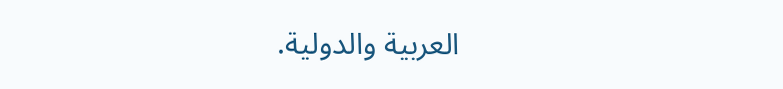العربية والدولية.